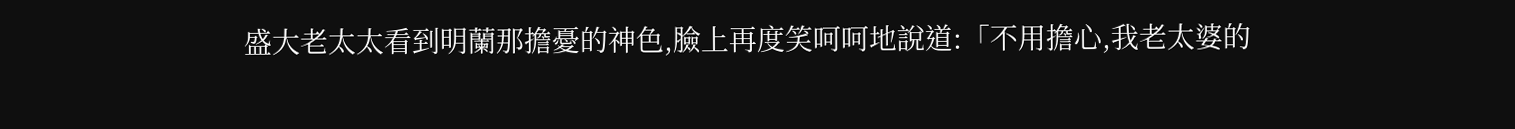盛大老太太看到明蘭那擔憂的神色,臉上再度笑呵呵地說道:「不用擔心,我老太婆的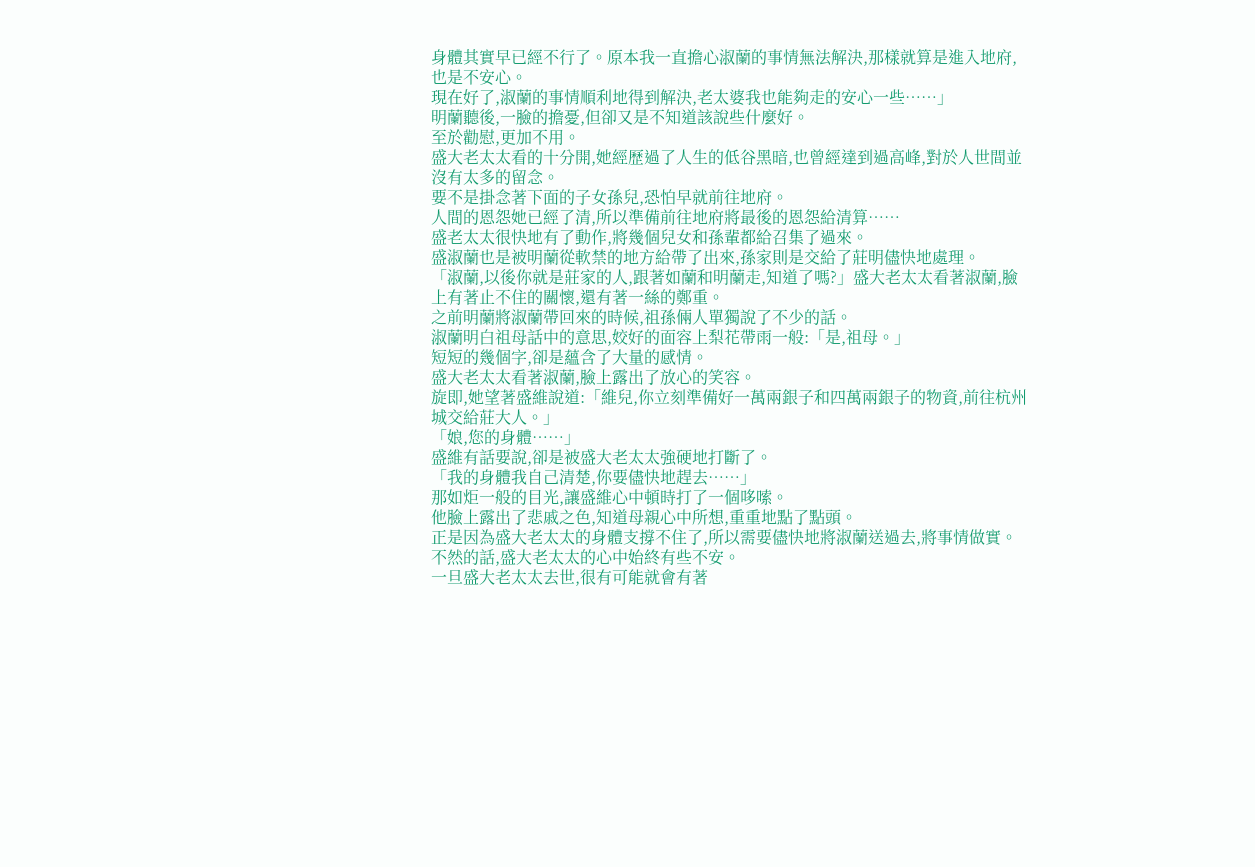身體其實早已經不行了。原本我一直擔心淑蘭的事情無法解決,那樣就算是進入地府,也是不安心。
現在好了,淑蘭的事情順利地得到解決,老太婆我也能夠走的安心一些……」
明蘭聽後,一臉的擔憂,但卻又是不知道該說些什麼好。
至於勸慰,更加不用。
盛大老太太看的十分開,她經歷過了人生的低谷黑暗,也曾經達到過高峰,對於人世間並沒有太多的留念。
要不是掛念著下面的子女孫兒,恐怕早就前往地府。
人間的恩怨她已經了清,所以準備前往地府將最後的恩怨給清算……
盛老太太很快地有了動作,將幾個兒女和孫輩都給召集了過來。
盛淑蘭也是被明蘭從軟禁的地方給帶了出來,孫家則是交給了莊明儘快地處理。
「淑蘭,以後你就是莊家的人,跟著如蘭和明蘭走,知道了嗎?」盛大老太太看著淑蘭,臉上有著止不住的關懷,還有著一絲的鄭重。
之前明蘭將淑蘭帶回來的時候,祖孫倆人單獨說了不少的話。
淑蘭明白祖母話中的意思,姣好的面容上梨花帶雨一般:「是,祖母。」
短短的幾個字,卻是蘊含了大量的感情。
盛大老太太看著淑蘭,臉上露出了放心的笑容。
旋即,她望著盛維說道:「維兒,你立刻準備好一萬兩銀子和四萬兩銀子的物資,前往杭州城交給莊大人。」
「娘,您的身體……」
盛維有話要說,卻是被盛大老太太強硬地打斷了。
「我的身體我自己清楚,你要儘快地趕去……」
那如炬一般的目光,讓盛維心中頓時打了一個哆嗦。
他臉上露出了悲戚之色,知道母親心中所想,重重地點了點頭。
正是因為盛大老太太的身體支撐不住了,所以需要儘快地將淑蘭送過去,將事情做實。
不然的話,盛大老太太的心中始終有些不安。
一旦盛大老太太去世,很有可能就會有著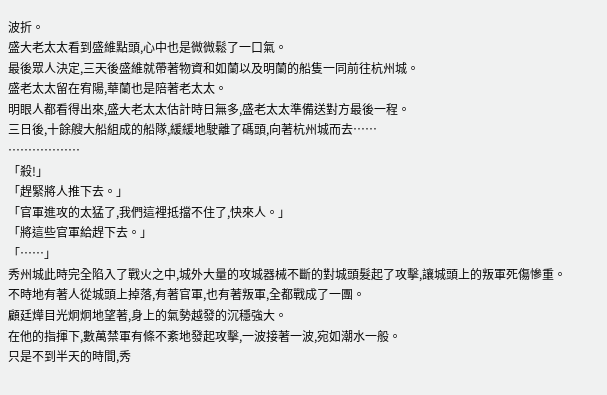波折。
盛大老太太看到盛維點頭,心中也是微微鬆了一口氣。
最後眾人決定,三天後盛維就帶著物資和如蘭以及明蘭的船隻一同前往杭州城。
盛老太太留在宥陽,華蘭也是陪著老太太。
明眼人都看得出來,盛大老太太估計時日無多,盛老太太準備送對方最後一程。
三日後,十餘艘大船組成的船隊,緩緩地駛離了碼頭,向著杭州城而去……
………………
「殺!」
「趕緊將人推下去。」
「官軍進攻的太猛了,我們這裡抵擋不住了,快來人。」
「將這些官軍給趕下去。」
「……」
秀州城此時完全陷入了戰火之中,城外大量的攻城器械不斷的對城頭髮起了攻擊,讓城頭上的叛軍死傷慘重。
不時地有著人從城頭上掉落,有著官軍,也有著叛軍,全都戰成了一團。
顧廷燁目光炯炯地望著,身上的氣勢越發的沉穩強大。
在他的指揮下,數萬禁軍有條不紊地發起攻擊,一波接著一波,宛如潮水一般。
只是不到半天的時間,秀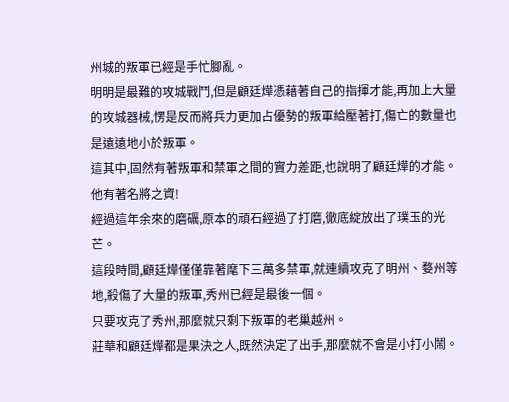州城的叛軍已經是手忙腳亂。
明明是最難的攻城戰鬥,但是顧廷燁憑藉著自己的指揮才能,再加上大量的攻城器械,愣是反而將兵力更加占優勢的叛軍給壓著打,傷亡的數量也是遠遠地小於叛軍。
這其中,固然有著叛軍和禁軍之間的實力差距,也說明了顧廷燁的才能。
他有著名將之資!
經過這年余來的磨礪,原本的頑石經過了打磨,徹底綻放出了璞玉的光芒。
這段時間,顧廷燁僅僅靠著麾下三萬多禁軍,就連續攻克了明州、婺州等地,殺傷了大量的叛軍,秀州已經是最後一個。
只要攻克了秀州,那麼就只剩下叛軍的老巢越州。
莊華和顧廷燁都是果決之人,既然決定了出手,那麼就不會是小打小鬧。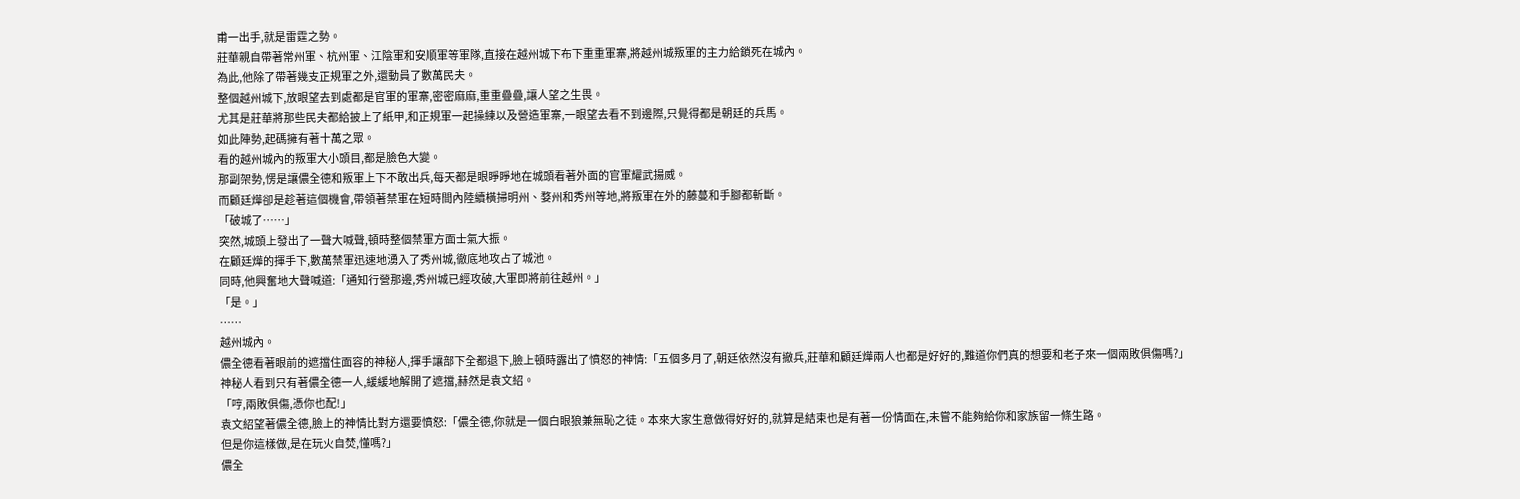甫一出手,就是雷霆之勢。
莊華親自帶著常州軍、杭州軍、江陰軍和安順軍等軍隊,直接在越州城下布下重重軍寨,將越州城叛軍的主力給鎖死在城內。
為此,他除了帶著幾支正規軍之外,還動員了數萬民夫。
整個越州城下,放眼望去到處都是官軍的軍寨,密密麻麻,重重疊疊,讓人望之生畏。
尤其是莊華將那些民夫都給披上了紙甲,和正規軍一起操練以及營造軍寨,一眼望去看不到邊際,只覺得都是朝廷的兵馬。
如此陣勢,起碼擁有著十萬之眾。
看的越州城內的叛軍大小頭目,都是臉色大變。
那副架勢,愣是讓儂全德和叛軍上下不敢出兵,每天都是眼睜睜地在城頭看著外面的官軍耀武揚威。
而顧廷燁卻是趁著這個機會,帶領著禁軍在短時間內陸續橫掃明州、婺州和秀州等地,將叛軍在外的藤蔓和手腳都斬斷。
「破城了……」
突然,城頭上發出了一聲大喊聲,頓時整個禁軍方面士氣大振。
在顧廷燁的揮手下,數萬禁軍迅速地湧入了秀州城,徹底地攻占了城池。
同時,他興奮地大聲喊道:「通知行營那邊,秀州城已經攻破,大軍即將前往越州。」
「是。」
……
越州城內。
儂全德看著眼前的遮擋住面容的神秘人,揮手讓部下全都退下,臉上頓時露出了憤怒的神情:「五個多月了,朝廷依然沒有撤兵,莊華和顧廷燁兩人也都是好好的,難道你們真的想要和老子來一個兩敗俱傷嗎?」
神秘人看到只有著儂全德一人,緩緩地解開了遮擋,赫然是袁文紹。
「哼,兩敗俱傷,憑你也配!」
袁文紹望著儂全德,臉上的神情比對方還要憤怒:「儂全德,你就是一個白眼狼兼無恥之徒。本來大家生意做得好好的,就算是結束也是有著一份情面在,未嘗不能夠給你和家族留一條生路。
但是你這樣做,是在玩火自焚,懂嗎?」
儂全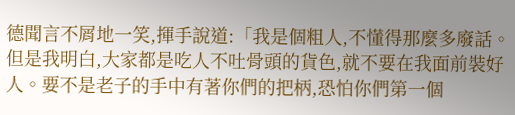德聞言不屑地一笑,揮手說道:「我是個粗人,不懂得那麼多廢話。但是我明白,大家都是吃人不吐骨頭的貨色,就不要在我面前裝好人。要不是老子的手中有著你們的把柄,恐怕你們第一個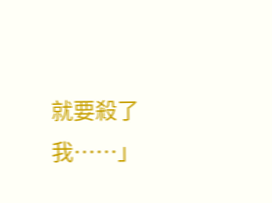就要殺了我……」